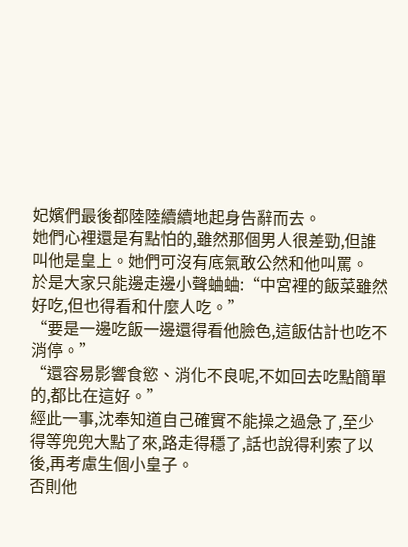妃嬪們最後都陸陸續續地起身告辭而去。
她們心裡還是有點怕的,雖然那個男人很差勁,但誰叫他是皇上。她們可沒有底氣敢公然和他叫罵。
於是大家只能邊走邊小聲蛐蛐:“中宮裡的飯菜雖然好吃,但也得看和什麼人吃。”
“要是一邊吃飯一邊還得看他臉色,這飯估計也吃不消停。”
“還容易影響食慾、消化不良呢,不如回去吃點簡單的,都比在這好。”
經此一事,沈奉知道自己確實不能操之過急了,至少得等兜兜大點了來,路走得穩了,話也說得利索了以後,再考慮生個小皇子。
否則他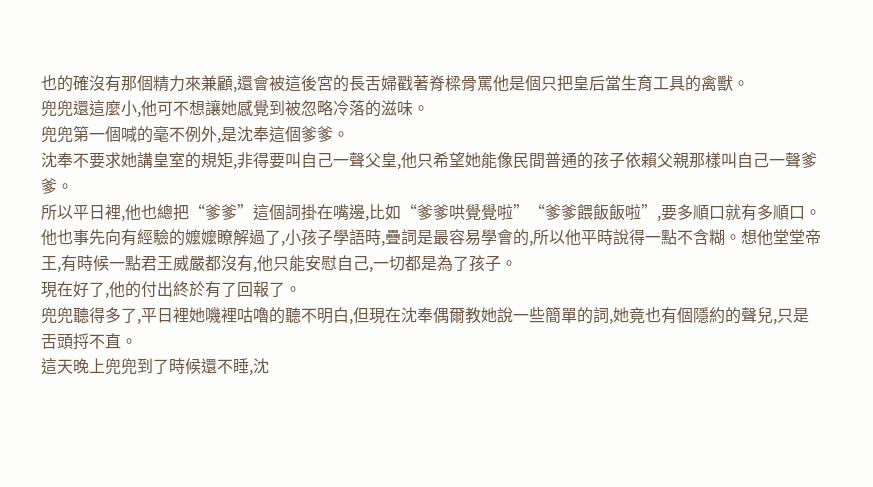也的確沒有那個精力來兼顧,還會被這後宮的長舌婦戳著脊樑骨罵他是個只把皇后當生育工具的禽獸。
兜兜還這麼小,他可不想讓她感覺到被忽略冷落的滋味。
兜兜第一個喊的毫不例外,是沈奉這個爹爹。
沈奉不要求她講皇室的規矩,非得要叫自己一聲父皇,他只希望她能像民間普通的孩子依賴父親那樣叫自己一聲爹爹。
所以平日裡,他也總把“爹爹”這個詞掛在嘴邊,比如“爹爹哄覺覺啦”“爹爹餵飯飯啦”,要多順口就有多順口。
他也事先向有經驗的嬤嬤瞭解過了,小孩子學語時,疊詞是最容易學會的,所以他平時說得一點不含糊。想他堂堂帝王,有時候一點君王威嚴都沒有,他只能安慰自己,一切都是為了孩子。
現在好了,他的付出終於有了回報了。
兜兜聽得多了,平日裡她嘰裡咕嚕的聽不明白,但現在沈奉偶爾教她說一些簡單的詞,她竟也有個隱約的聲兒,只是舌頭捋不直。
這天晚上兜兜到了時候還不睡,沈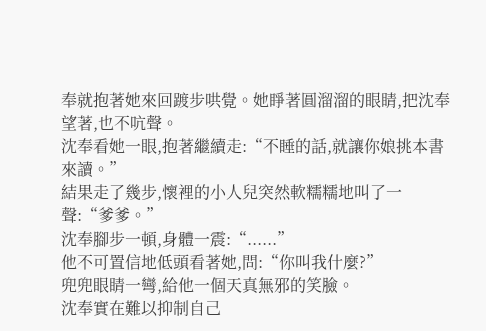奉就抱著她來回踱步哄覺。她睜著圓溜溜的眼睛,把沈奉望著,也不吭聲。
沈奉看她一眼,抱著繼續走:“不睡的話,就讓你娘挑本書來讀。”
結果走了幾步,懷裡的小人兒突然軟糯糯地叫了一聲:“爹爹。”
沈奉腳步一頓,身體一震:“......”
他不可置信地低頭看著她,問:“你叫我什麼?”
兜兜眼睛一彎,給他一個天真無邪的笑臉。
沈奉實在難以抑制自己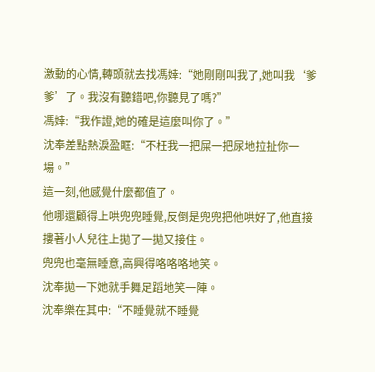激動的心情,轉頭就去找馮婞:“她剛剛叫我了,她叫我‘爹爹’了。我沒有聽錯吧,你聽見了嗎?”
馮婞:“我作證,她的確是這麼叫你了。”
沈奉差點熱淚盈眶:“不枉我一把屎一把尿地拉扯你一場。”
這一刻,他感覺什麼都值了。
他哪還顧得上哄兜兜睡覺,反倒是兜兜把他哄好了,他直接摟著小人兒往上拋了一拋又接住。
兜兜也毫無睡意,高興得咯咯咯地笑。
沈奉拋一下她就手舞足蹈地笑一陣。
沈奉樂在其中:“不睡覺就不睡覺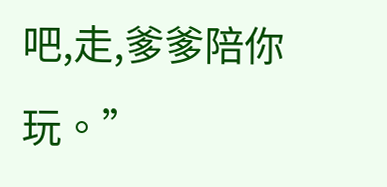吧,走,爹爹陪你玩。”